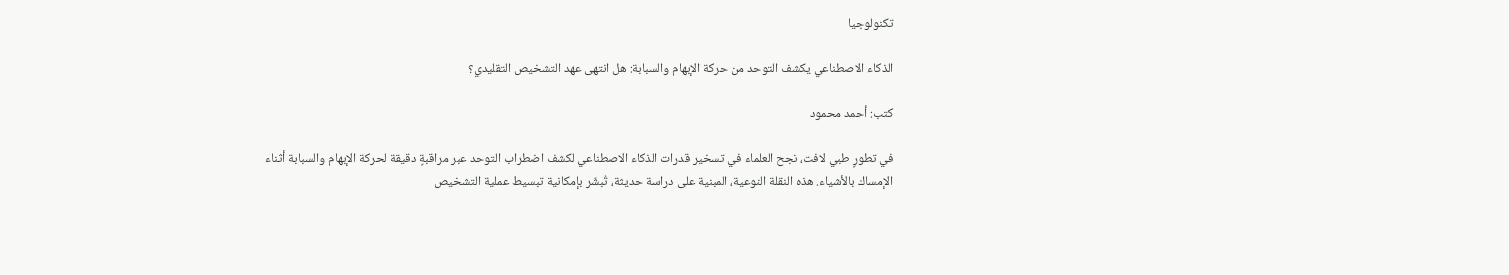تكنولوجيا

الذكاء الاصطناعي يكشف التوحد من حركة الإبهام والسبابة: هل انتهى عهد التشخيص التقليدي؟

كتب: أحمد محمود

في تطورٍ طبي لافت، نجح العلماء في تسخير قدرات الذكاء الاصطناعي لكشف اضطراب التوحد عبر مراقبةٍ دقيقة لحركة الإبهام والسبابة أثناء الإمساك بالأشياء. هذه النقلة النوعية، المبنية على دراسة حديثة، تُبشّر بإمكانية تبسيط عملية التشخيص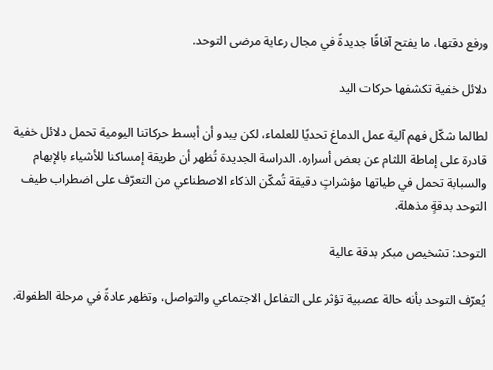ورفع دقتها، ما يفتح آفاقًا جديدةً في مجال رعاية مرضى التوحد.

دلائل خفية تكشفها حركات اليد

لطالما شكّل فهم آلية عمل الدماغ تحديًا للعلماء، لكن يبدو أن أبسط حركاتنا اليومية تحمل دلائل خفية قادرة على إماطة اللثام عن بعض أسراره. الدراسة الجديدة تُظهر أن طريقة إمساكنا للأشياء بالإبهام والسبابة تحمل في طياتها مؤشراتٍ دقيقة تُمكّن الذكاء الاصطناعي من التعرّف على اضطراب طيف التوحد بدقةٍ مذهلة.

التوحد: تشخيص مبكر بدقة عالية

يُعرّف التوحد بأنه حالة عصبية تؤثر على التفاعل الاجتماعي والتواصل، وتظهر عادةً في مرحلة الطفولة.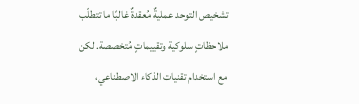تشخيص التوحد عمليةٌ مُعقدةٌ غالبًا ما تتطلّب ملاحظاتٍ سلوكية وتقييماتٍ مُتخصصة. لكن مع استخدام تقنيات الذكاء الاصطناعي،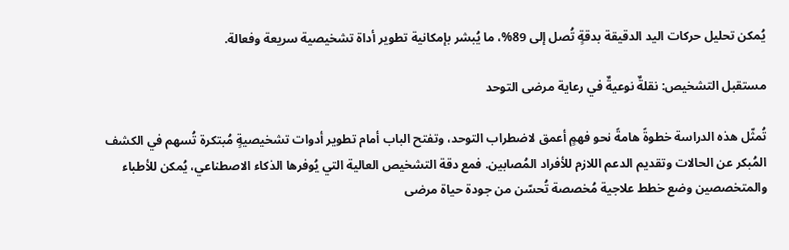يُمكن تحليل حركات اليد الدقيقة بدقةٍ تُصل إلى 89%، ما يُبشر بإمكانية تطوير أداة تشخيصية سريعة وفعالة.

مستقبل التشخيص: نقلةٌ نوعيةٌ في رعاية مرضى التوحد

تُمثّل هذه الدراسة خطوةً هامةً نحو فهمٍ أعمق لاضطراب التوحد، وتفتح الباب أمام تطوير أدوات تشخيصيةٍ مُبتكرة تُسهم في الكشف المُبكر عن الحالات وتقديم الدعم اللازم للأفراد المُصابين. فمع دقة التشخيص العالية التي يُوفرها الذكاء الاصطناعي، يُمكن للأطباء والمتخصصين وضع خطط علاجية مُخصصة تُحسّن من جودة حياة مرضى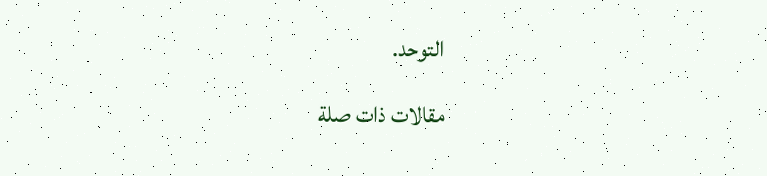التوحد.

مقالات ذات صلة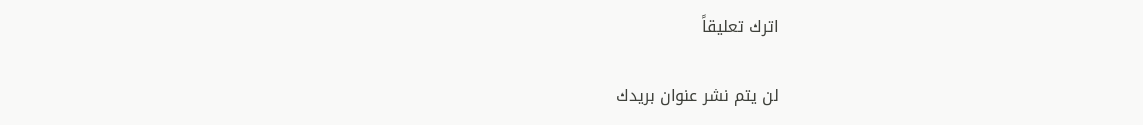اترك تعليقاً

لن يتم نشر عنوان بريدك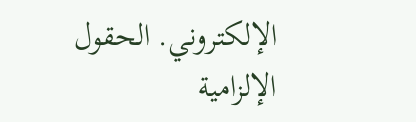الإلكتروني. الحقول الإلزامية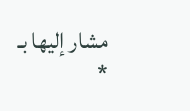مشار إليها بـ *